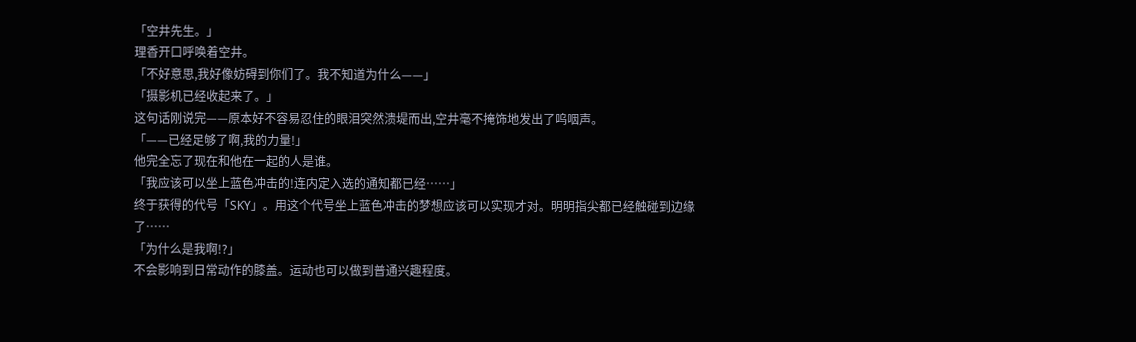「空井先生。」
理香开口呼唤着空井。
「不好意思,我好像妨碍到你们了。我不知道为什么——」
「摄影机已经收起来了。」
这句话刚说完——原本好不容易忍住的眼泪突然溃堤而出,空井毫不掩饰地发出了呜咽声。
「——已经足够了啊,我的力量!」
他完全忘了现在和他在一起的人是谁。
「我应该可以坐上蓝色冲击的!连内定入选的通知都已经……」
终于获得的代号「SKY」。用这个代号坐上蓝色冲击的梦想应该可以实现才对。明明指尖都已经触碰到边缘了……
「为什么是我啊!?」
不会影响到日常动作的膝盖。运动也可以做到普通兴趣程度。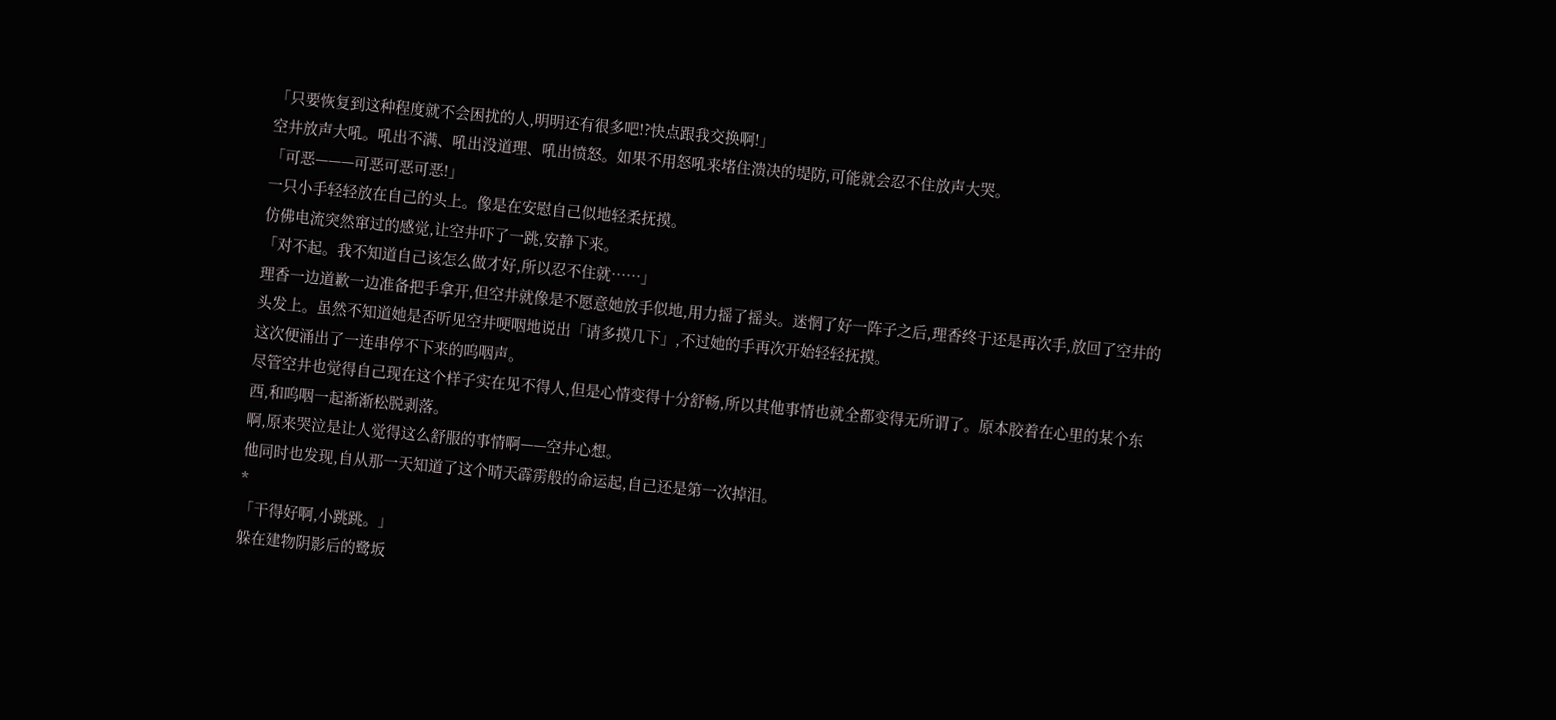「只要恢复到这种程度就不会困扰的人,明明还有很多吧!?快点跟我交换啊!」
空井放声大吼。吼出不满、吼出没道理、吼出愤怒。如果不用怒吼来堵住溃决的堤防,可能就会忍不住放声大哭。
「可恶———可恶可恶可恶!」
一只小手轻轻放在自己的头上。像是在安慰自己似地轻柔抚摸。
仿佛电流突然窜过的感觉,让空井吓了一跳,安静下来。
「对不起。我不知道自己该怎么做才好,所以忍不住就……」
理香一边道歉一边准备把手拿开,但空井就像是不愿意她放手似地,用力摇了摇头。迷惘了好一阵子之后,理香终于还是再次手,放回了空井的头发上。虽然不知道她是否听见空井哽咽地说出「请多摸几下」,不过她的手再次开始轻轻抚摸。
这次便涌出了一连串停不下来的呜咽声。
尽管空井也觉得自己现在这个样子实在见不得人,但是心情变得十分舒畅,所以其他事情也就全都变得无所谓了。原本胶着在心里的某个东西,和呜咽一起渐渐松脱剥落。
啊,原来哭泣是让人觉得这么舒服的事情啊——空井心想。
他同时也发现,自从那一天知道了这个晴天霹雳般的命运起,自己还是第一次掉泪。
*
「干得好啊,小跳跳。」
躲在建物阴影后的鹭坂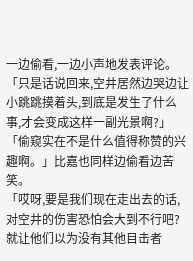一边偷看,一边小声地发表评论。
「只是话说回来,空井居然边哭边让小跳跳摸着头,到底是发生了什么事,才会变成这样一副光景啊?」
「偷窥实在不是什么值得称赞的兴趣啊。」比嘉也同样边偷看边苦笑。
「哎呀,要是我们现在走出去的话,对空井的伤害恐怕会大到不行吧?就让他们以为没有其他目击者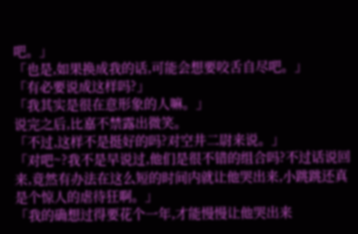吧。」
「也是,如果换成我的话,可能会想要咬舌自尽吧。」
「有必要说成这样吗?」
「我其实是很在意形象的人嘛。」
说完之后,比嘉不禁露出微笑。
「不过,这样不是挺好的吗?对空井二尉来说。」
「对吧~?我不是早说过,他们是很不错的组合吗?不过话说回来,竟然有办法在这么短的时间内就让他哭出来,小跳跳还真是个惊人的虐待狂啊。」
「我的确想过得要花个一年,才能慢慢让他哭出来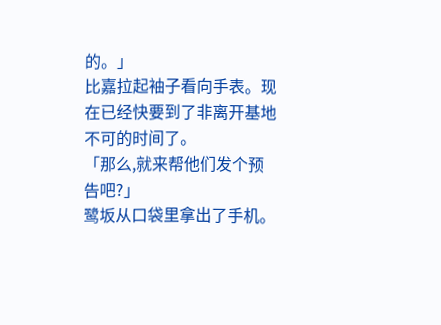的。」
比嘉拉起袖子看向手表。现在已经快要到了非离开基地不可的时间了。
「那么,就来帮他们发个预告吧?」
鹭坂从口袋里拿出了手机。